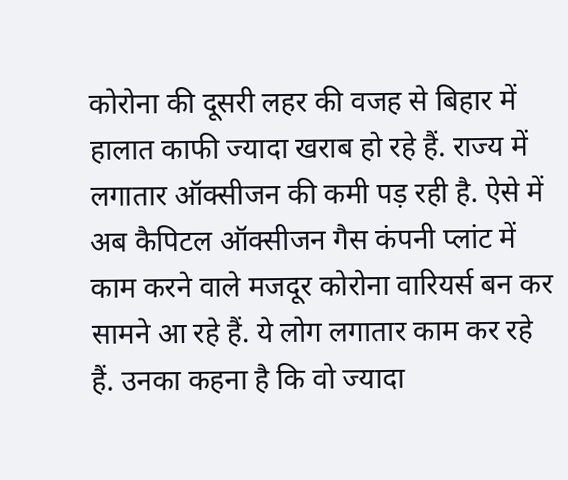कोरोना की दूसरी लहर की वजह से बिहार में हालात काफी ज्यादा खराब हो रहे हैं. राज्य में लगातार ऑक्सीजन की कमी पड़ रही है. ऐसे में अब कैपिटल ऑक्सीजन गैस कंपनी प्लांट में काम करने वाले मजदूर कोरोना वारियर्स बन कर सामने आ रहे हैं. ये लोग लगातार काम कर रहे हैं. उनका कहना है कि वो ज्यादा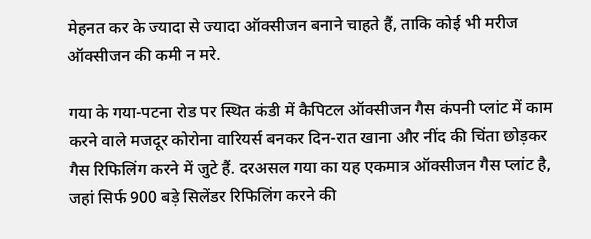मेहनत कर के ज्यादा से ज्यादा ऑक्सीजन बनाने चाहते हैं, ताकि कोई भी मरीज ऑक्सीजन की कमी न मरे.

गया के गया-पटना रोड पर स्थित कंडी में कैपिटल ऑक्सीजन गैस कंपनी प्लांट में काम करने वाले मजदूर कोरोना वारियर्स बनकर दिन-रात खाना और नींद की चिंता छोड़कर गैस रिफिलिंग करने में जुटे हैं. दरअसल गया का यह एकमात्र ऑक्सीजन गैस प्लांट है, जहां सिर्फ 900 बड़े सिलेंडर रिफिलिंग करने की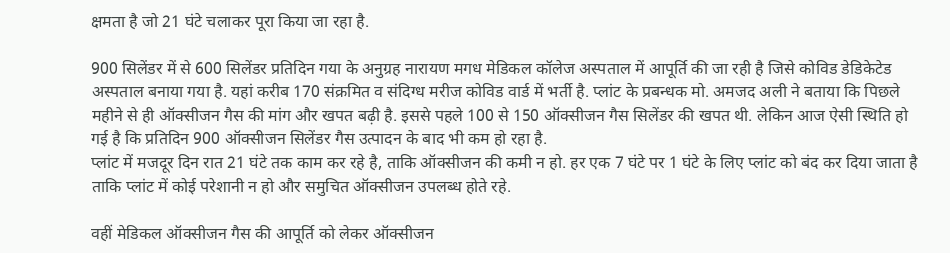क्षमता है जो 21 घंटे चलाकर पूरा किया जा रहा है.

900 सिलेंडर में से 600 सिलेंडर प्रतिदिन गया के अनुग्रह नारायण मगध मेडिकल कॉलेज अस्पताल में आपूर्ति की जा रही है जिसे कोविड डेडिकेटेड अस्पताल बनाया गया है. यहां करीब 170 संक्रमित व संदिग्ध मरीज कोविड वार्ड में भर्ती है. प्लांट के प्रबन्धक मो. अमजद अली ने बताया कि पिछले महीने से ही ऑक्सीजन गैस की मांग और खपत बढ़ी है. इससे पहले 100 से 150 ऑक्सीजन गैस सिलेंडर की खपत थी. लेकिन आज ऐसी स्थिति हो गई है कि प्रतिदिन 900 ऑक्सीजन सिलेंडर गैस उत्पादन के बाद भी कम हो रहा है.
प्लांट में मजदूर दिन रात 21 घंटे तक काम कर रहे है, ताकि ऑक्सीजन की कमी न हो. हर एक 7 घंटे पर 1 घंटे के लिए प्लांट को बंद कर दिया जाता है ताकि प्लांट में कोई परेशानी न हो और समुचित ऑक्सीजन उपलब्ध होते रहे.

वहीं मेडिकल ऑक्सीजन गैस की आपूर्ति को लेकर ऑक्सीजन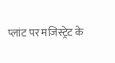प्लांट पर मजिस्ट्रेट के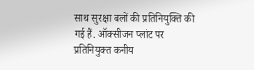साथ सुरक्षा बलों की प्रतिनियुक्ति की गई हैं. ऑक्सीजन प्लांट पर प्रतिनियुक्त कनीय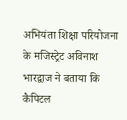अभियंता शिक्षा परियोजना के मजिस्ट्रेट अविनाश भारद्वाज ने बताया कि कैपिटल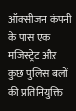ऑक्सीजन कंपनी के पास एक मजिस्ट्रेट औऱ कुछ पुलिस बलों की प्रतिनियुक्ति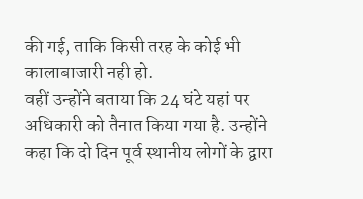की गई, ताकि किसी तरह के कोई भी कालाबाजारी नही हो.
वहीं उन्होंने बताया कि 24 घंटे यहां पर अधिकारी को तैनात किया गया है. उन्होंने कहा कि दो दिन पूर्व स्थानीय लोगों के द्वारा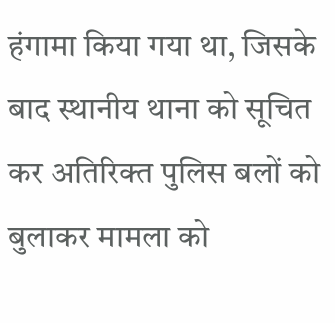हंगामा किया गया था, जिसके बाद स्थानीय थाना को सूचित कर अतिरिक्त पुलिस बलों को बुलाकर मामला को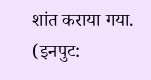शांत कराया गया.
(इनपुट: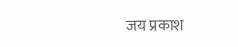जय प्रकाश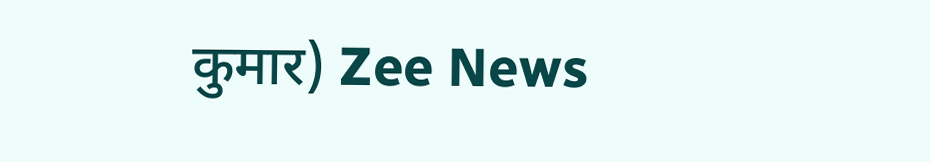कुमार) Zee News